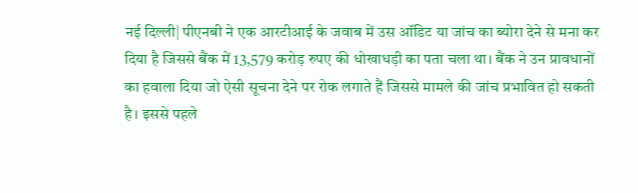नई दिल्ली| पीएनबी ने एक आरटीआई के जवाब में उस ऑडिट या जांच का ब्योरा देने से मना कर दिया है जिससे बैंक में 13,579 करोड़ रुपए की धोखाधड़ी का पता चला था। बैंक ने उन प्रावधानों का हवाला दिया जो ऐसी सूचना देने पर रोक लगाते हैं जिससे मामले की जांच प्रभावित हो सकती है। इससे पहले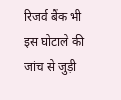रिजर्व बैंक भी इस घोटाले की जांच से जुड़ी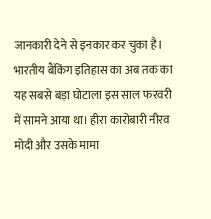जानकारी देने से इनकार कर चुका है। भारतीय बैंकिंग इतिहास का अब तक का यह सबसे बड़ा घोटाला इस साल फरवरी में सामने आया था। हीरा कारोबारी नीरव मोदी और उसके मामा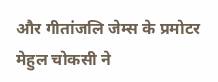और गीतांजलि जेम्स के प्रमोटर मेहुल चोकसी ने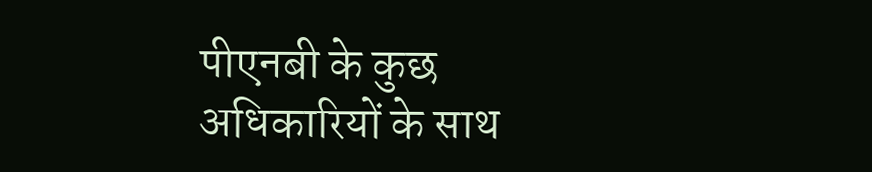पीएनबी के कुछ अधिकारियों के साथ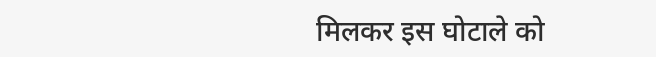मिलकर इस घोटाले को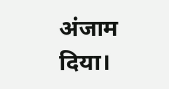अंजाम दिया।